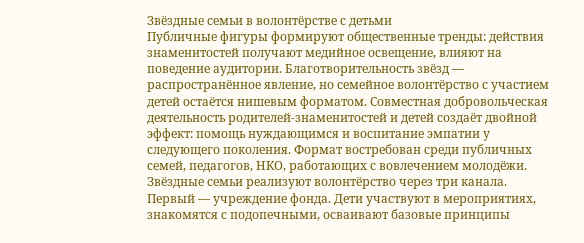Звёздные семьи в волонтёрстве с детьми
Публичные фигуры формируют общественные тренды: действия знаменитостей получают медийное освещение, влияют на поведение аудитории. Благотворительность звёзд — распространённое явление, но семейное волонтёрство с участием детей остаётся нишевым форматом. Совместная добровольческая деятельность родителей-знаменитостей и детей создаёт двойной эффект: помощь нуждающимся и воспитание эмпатии у следующего поколения. Формат востребован среди публичных семей, педагогов, НКО, работающих с вовлечением молодёжи.
Звёздные семьи реализуют волонтёрство через три канала.
Первый — учреждение фонда. Дети участвуют в мероприятиях, знакомятся с подопечными, осваивают базовые принципы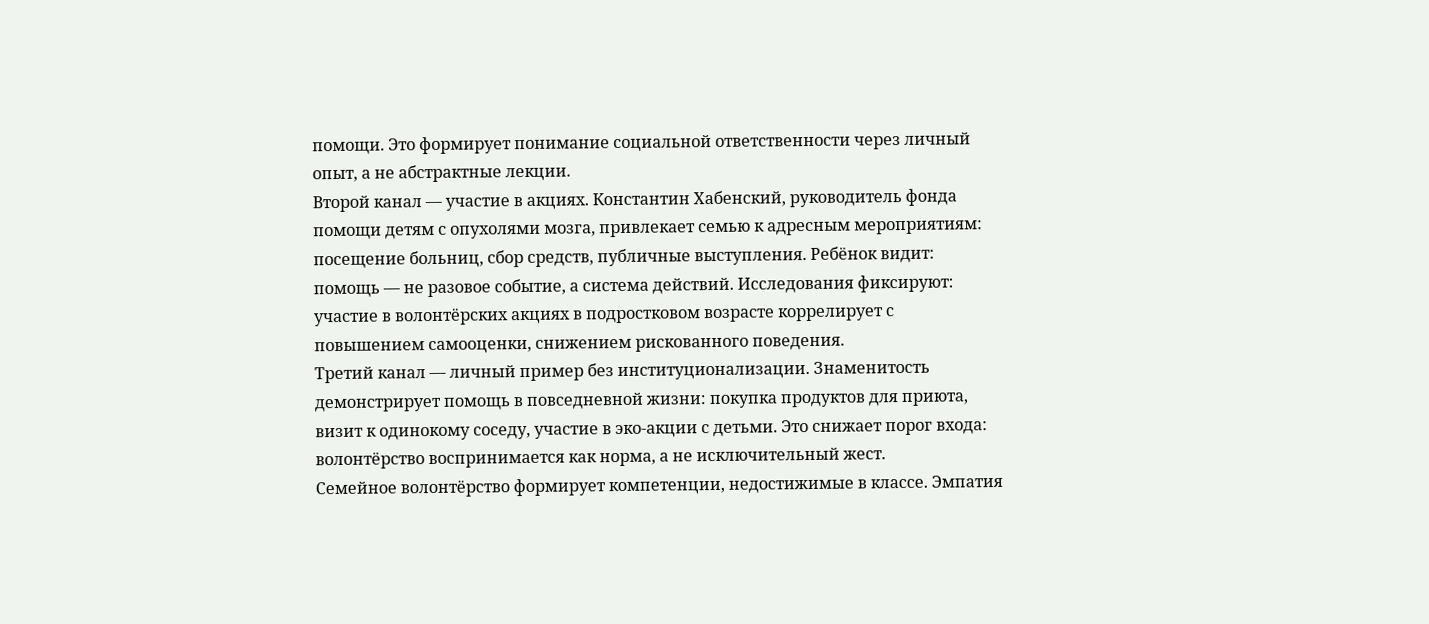помощи. Это формирует понимание социальной ответственности через личный опыт, а не абстрактные лекции.
Второй канал — участие в акциях. Константин Хабенский, руководитель фонда помощи детям с опухолями мозга, привлекает семью к адресным мероприятиям: посещение больниц, сбор средств, публичные выступления. Ребёнок видит: помощь — не разовое событие, а система действий. Исследования фиксируют: участие в волонтёрских акциях в подростковом возрасте коррелирует с повышением самооценки, снижением рискованного поведения.
Третий канал — личный пример без институционализации. Знаменитость демонстрирует помощь в повседневной жизни: покупка продуктов для приюта, визит к одинокому соседу, участие в эко-акции с детьми. Это снижает порог входа: волонтёрство воспринимается как норма, а не исключительный жест.
Семейное волонтёрство формирует компетенции, недостижимые в классе. Эмпатия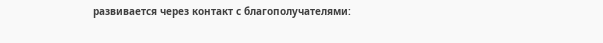развивается через контакт с благополучателями: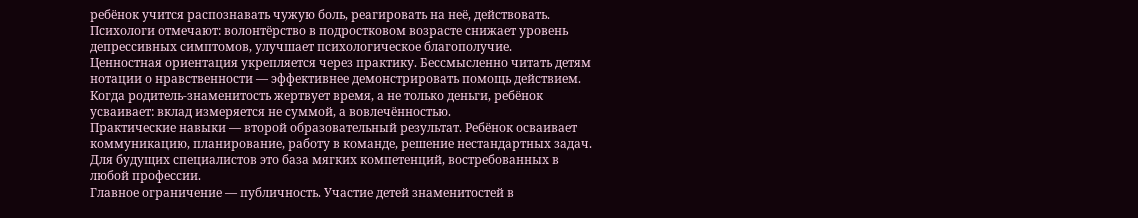ребёнок учится распознавать чужую боль, реагировать на неё, действовать. Психологи отмечают: волонтёрство в подростковом возрасте снижает уровень депрессивных симптомов, улучшает психологическое благополучие.
Ценностная ориентация укрепляется через практику. Бессмысленно читать детям нотации о нравственности — эффективнее демонстрировать помощь действием. Когда родитель-знаменитость жертвует время, а не только деньги, ребёнок усваивает: вклад измеряется не суммой, а вовлечённостью.
Практические навыки — второй образовательный результат. Ребёнок осваивает коммуникацию, планирование, работу в команде, решение нестандартных задач. Для будущих специалистов это база мягких компетенций, востребованных в любой профессии.
Главное ограничение — публичность. Участие детей знаменитостей в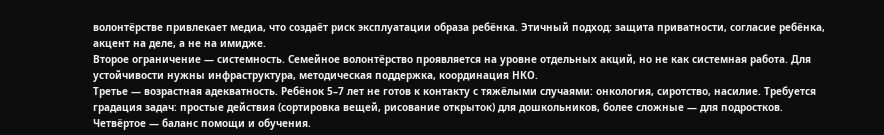волонтёрстве привлекает медиа, что создаёт риск эксплуатации образа ребёнка. Этичный подход: защита приватности, согласие ребёнка, акцент на деле, а не на имидже.
Второе ограничение — системность. Семейное волонтёрство проявляется на уровне отдельных акций, но не как системная работа. Для устойчивости нужны инфраструктура, методическая поддержка, координация НКО.
Третье — возрастная адекватность. Ребёнок 5–7 лет не готов к контакту с тяжёлыми случаями: онкология, сиротство, насилие. Требуется градация задач: простые действия (сортировка вещей, рисование открыток) для дошкольников, более сложные — для подростков.
Четвёртое — баланс помощи и обучения.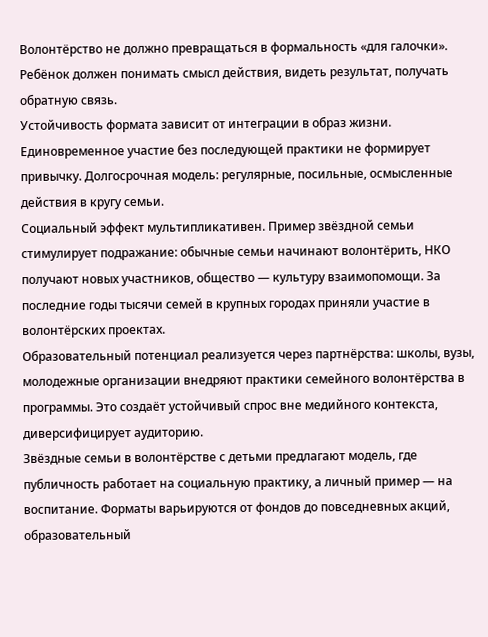Волонтёрство не должно превращаться в формальность «для галочки». Ребёнок должен понимать смысл действия, видеть результат, получать обратную связь.
Устойчивость формата зависит от интеграции в образ жизни. Единовременное участие без последующей практики не формирует привычку. Долгосрочная модель: регулярные, посильные, осмысленные действия в кругу семьи.
Социальный эффект мультипликативен. Пример звёздной семьи стимулирует подражание: обычные семьи начинают волонтёрить, НКО получают новых участников, общество — культуру взаимопомощи. За последние годы тысячи семей в крупных городах приняли участие в волонтёрских проектах.
Образовательный потенциал реализуется через партнёрства: школы, вузы, молодежные организации внедряют практики семейного волонтёрства в программы. Это создаёт устойчивый спрос вне медийного контекста, диверсифицирует аудиторию.
Звёздные семьи в волонтёрстве с детьми предлагают модель, где публичность работает на социальную практику, а личный пример — на воспитание. Форматы варьируются от фондов до повседневных акций, образовательный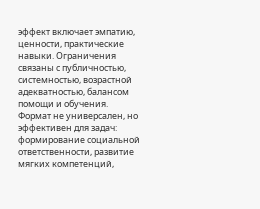эффект включает эмпатию, ценности, практические навыки. Ограничения связаны с публичностью, системностью, возрастной адекватностью, балансом помощи и обучения. Формат не универсален, но эффективен для задач: формирование социальной ответственности, развитие мягких компетенций,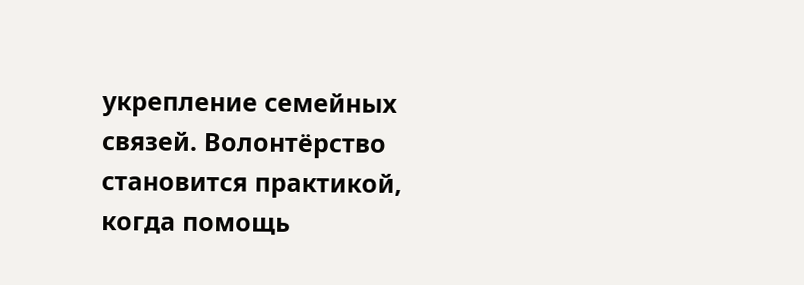укрепление семейных связей. Волонтёрство становится практикой, когда помощь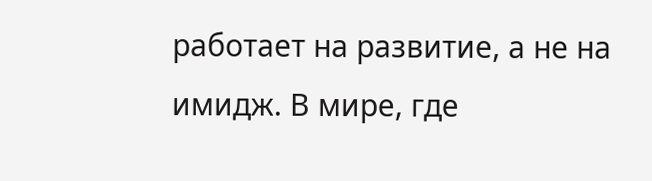работает на развитие, а не на имидж. В мире, где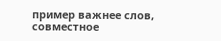пример важнее слов, совместное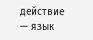действие — язык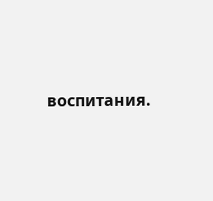воспитания.